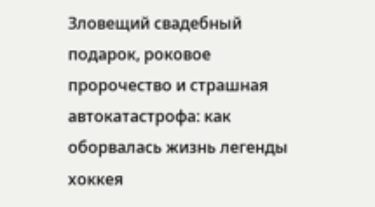Зловещий свадебный подарок, роковое пророчество и страшная автокатастрофа: как оборвалась жизнь легенды хоккея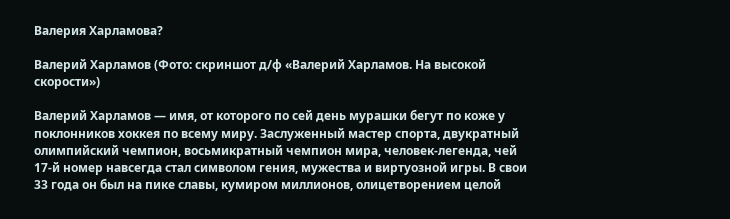Валерия Харламова?

Валерий Харламов (Фото: скриншот д/ф «Валерий Харламов. На высокой скорости»)

Валерий Харламов — имя, от которого по сей день мурашки бегут по коже у поклонников хоккея по всему миру. Заслуженный мастер спорта, двукратный олимпийский чемпион, восьмикратный чемпион мира, человек-легенда, чей 17-й номер навсегда стал символом гения, мужества и виртуозной игры. В свои 33 года он был на пике славы, кумиром миллионов, олицетворением целой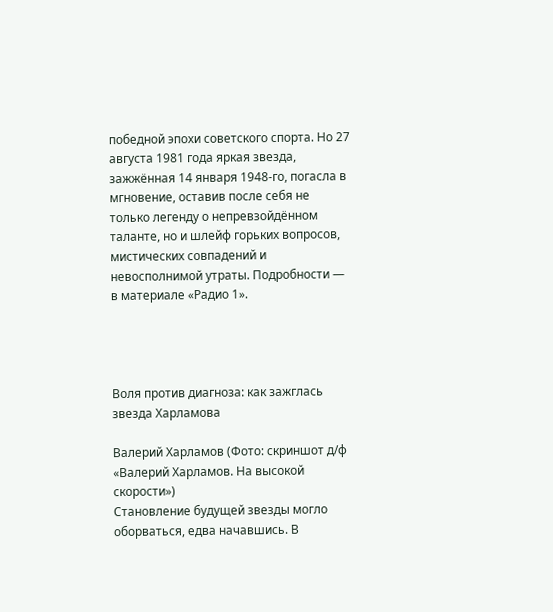победной эпохи советского спорта. Но 27 августа 1981 года яркая звезда, зажжённая 14 января 1948-го, погасла в мгновение, оставив после себя не только легенду о непревзойдённом таланте, но и шлейф горьких вопросов, мистических совпадений и невосполнимой утраты. Подробности — в материале «Радио 1».




Воля против диагноза: как зажглась звезда Харламова

Валерий Харламов (Фото: скриншот д/ф «Валерий Харламов. На высокой скорости»)
Становление будущей звезды могло оборваться, едва начавшись. В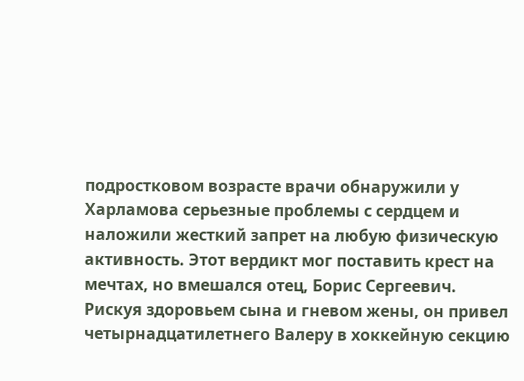подростковом возрасте врачи обнаружили у Харламова серьезные проблемы с сердцем и наложили жесткий запрет на любую физическую активность. Этот вердикт мог поставить крест на мечтах, но вмешался отец, Борис Сергеевич. Рискуя здоровьем сына и гневом жены, он привел четырнадцатилетнего Валеру в хоккейную секцию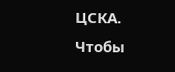ЦСКА. Чтобы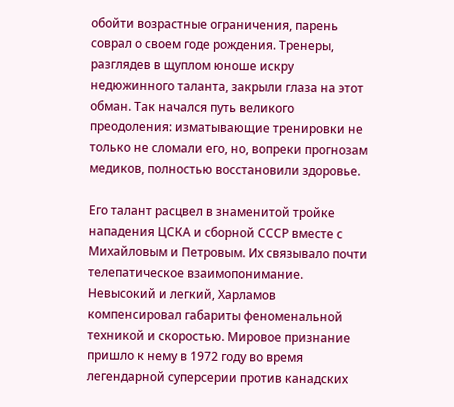обойти возрастные ограничения, парень соврал о своем годе рождения. Тренеры, разглядев в щуплом юноше искру недюжинного таланта, закрыли глаза на этот обман. Так начался путь великого преодоления: изматывающие тренировки не только не сломали его, но, вопреки прогнозам медиков, полностью восстановили здоровье.

Его талант расцвел в знаменитой тройке нападения ЦСКА и сборной СССР вместе с Михайловым и Петровым. Их связывало почти телепатическое взаимопонимание. Невысокий и легкий, Харламов компенсировал габариты феноменальной техникой и скоростью. Мировое признание пришло к нему в 1972 году во время легендарной суперсерии против канадских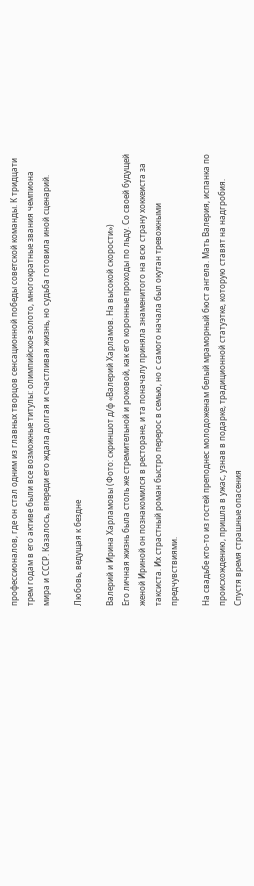профессионалов, где он стал одним из главных творцов сенсационной победы советской команды. К тридцати трем годам в его активе были все возможные титулы: олимпийское золото, многократные звания чемпиона мира и СССР. Казалось, впереди его ждала долгая и счастливая жизнь, но судьба готовила иной сценарий.

Любовь, ведущая к бездне

Валерий и Ирина Харламовы (Фото: скриншот д/ф «Валерий Харламов. На высокой скорости»)
Его личная жизнь была столь же стремительной и роковой, как его коронные проходы по льду. Со своей будущей женой Ириной он познакомился в ресторане, и та поначалу приняла знаменитого на всю страну хоккеиста за таксиста. Их страстный роман быстро перерос в семью, но с самого начала был окутан тревожными предчувствиями.

На свадьбе кто-то из гостей преподнес молодоженам белый мраморный бюст ангела. Мать Валерия, испанка по происхождению, пришла в ужас, узнав в подарке, традиционной статуэтке, которую ставят на надгробия. Спустя время страшные опасения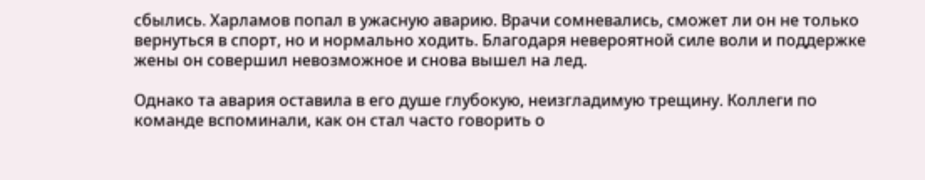сбылись. Харламов попал в ужасную аварию. Врачи сомневались, сможет ли он не только вернуться в спорт, но и нормально ходить. Благодаря невероятной силе воли и поддержке жены он совершил невозможное и снова вышел на лед.

Однако та авария оставила в его душе глубокую, неизгладимую трещину. Коллеги по команде вспоминали, как он стал часто говорить о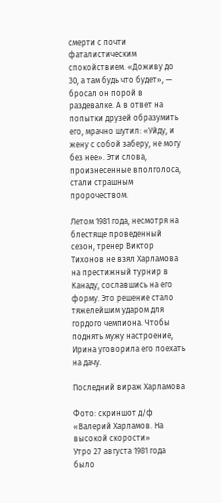смерти с почти фаталистическим спокойствием. «Доживу до 30, а там будь что будет», — бросал он порой в раздевалке. А в ответ на попытки друзей образумить его, мрачно шутил: «Уйду, и жену с собой заберу, не могу без нее». Эти слова, произнесенные вполголоса, стали страшным пророчеством.

Летом 1981 года, несмотря на блестяще проведенный сезон, тренер Виктор Тихонов не взял Харламова на престижный турнир в Канаду, сославшись на его форму. Это решение стало тяжелейшим ударом для гордого чемпиона. Чтобы поднять мужу настроение, Ирина уговорила его поехать на дачу.

Последний вираж Харламова

Фото: скриншот д/ф «Валерий Харламов. На высокой скорости»
Утро 27 августа 1981 года было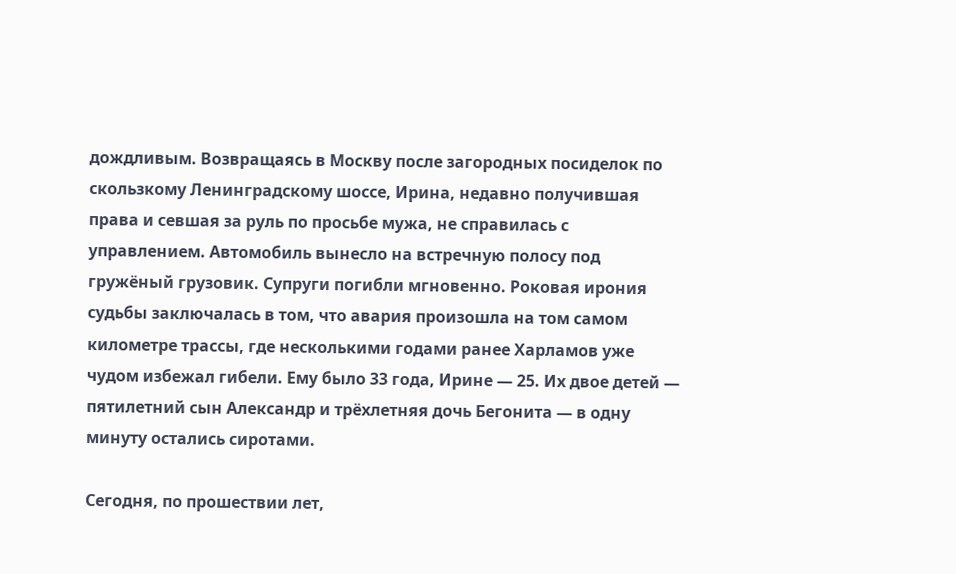дождливым. Возвращаясь в Москву после загородных посиделок по скользкому Ленинградскому шоссе, Ирина, недавно получившая права и севшая за руль по просьбе мужа, не справилась с управлением. Автомобиль вынесло на встречную полосу под гружёный грузовик. Супруги погибли мгновенно. Роковая ирония судьбы заключалась в том, что авария произошла на том самом километре трассы, где несколькими годами ранее Харламов уже чудом избежал гибели. Ему было 33 года, Ирине — 25. Их двое детей — пятилетний сын Александр и трёхлетняя дочь Бегонита — в одну минуту остались сиротами.

Сегодня, по прошествии лет,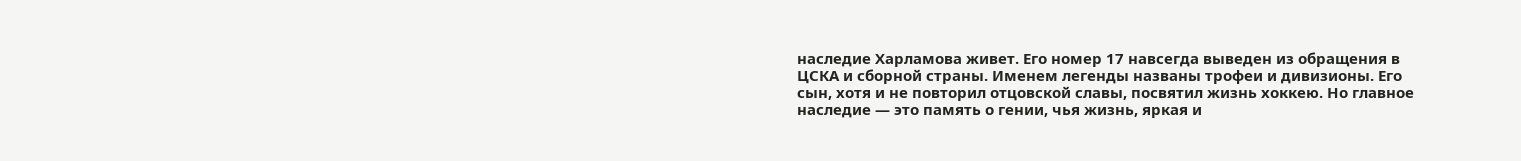наследие Харламова живет. Его номер 17 навсегда выведен из обращения в ЦСКА и сборной страны. Именем легенды названы трофеи и дивизионы. Его сын, хотя и не повторил отцовской славы, посвятил жизнь хоккею. Но главное наследие — это память о гении, чья жизнь, яркая и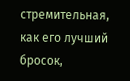стремительная, как его лучший бросок,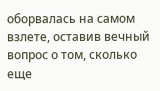оборвалась на самом взлете, оставив вечный вопрос о том, сколько еще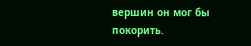вершин он мог бы покорить.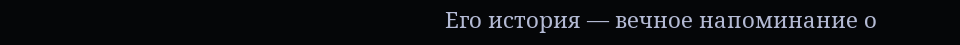Его история — вечное напоминание о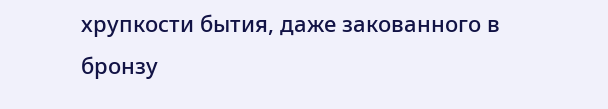хрупкости бытия, даже закованного в бронзу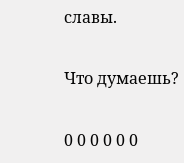славы.

Что думаешь?

0 0 0 0 0 0